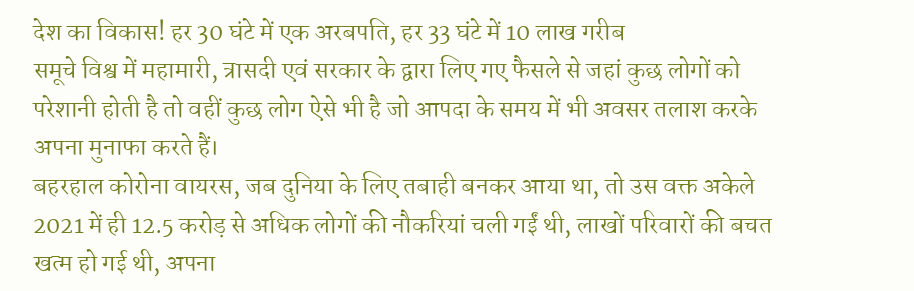देश का विकास! हर 30 घंटे में एक अरबपति, हर 33 घंटे में 10 लाख गरीब
समूचे विश्व में महामारी, त्रासदी एवं सरकार के द्वारा लिए गए फैसले से जहां कुछ लोगों को परेशानी होती है तो वहीं कुछ लोग ऐसे भी है जो आपदा के समय में भी अवसर तलाश करके अपना मुनाफा करते हैं।
बहरहाल कोरोना वायरस, जब दुनिया के लिए तबाही बनकर आया था, तो उस वक्त अकेले 2021 में ही 12.5 करोड़ से अधिक लोगों की नौकरियां चली गईं थी, लाखों परिवारों की बचत खत्म हो गई थी, अपना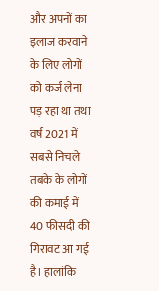और अपनों का इलाज करवाने के लिए लोगों को कर्ज लेना पड़ रहा था तथा वर्ष 2021 में सबसे निचले तबके के लोगों की कमाई में 40 फीसदी की गिरावट आ गई है। हालांकि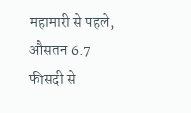महामारी से पहले, औसतन 6.7 फीसदी से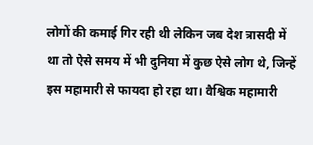लोगों की कमाई गिर रही थी लेकिन जब देश त्रासदी में था तो ऐसे समय में भी दुनिया में कुछ ऐसे लोग थे, जिन्हें इस महामारी से फायदा हो रहा था। वैश्विक महामारी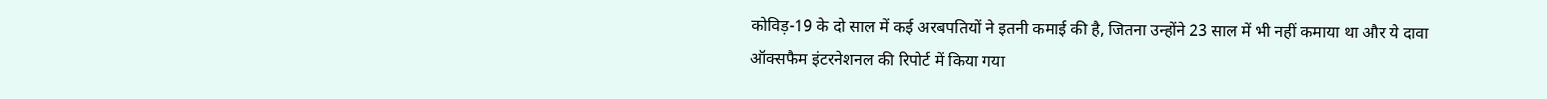कोविड़-19 के दो साल में कई अरबपतियों ने इतनी कमाई की है, जितना उन्होंने 23 साल में भी नहीं कमाया था और ये दावा ऑक्सफैम इंटरनेशनल की रिपोर्ट में किया गया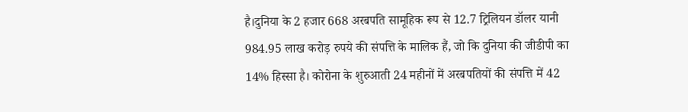है।दुनिया के 2 हजार 668 अरबपति सामूहिक रूप से 12.7 ट्रिलियन डॉलर यानी 984.95 लाख करोड़ रुपये की संपत्ति के मालिक हैं, जो कि दुनिया की जीडीपी का 14% हिस्सा है। कोरोना के शुरुआती 24 महीनों में अरबपतियों की संपत्ति में 42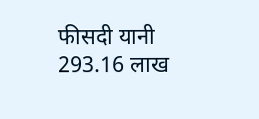फीसदी यानी 293.16 लाख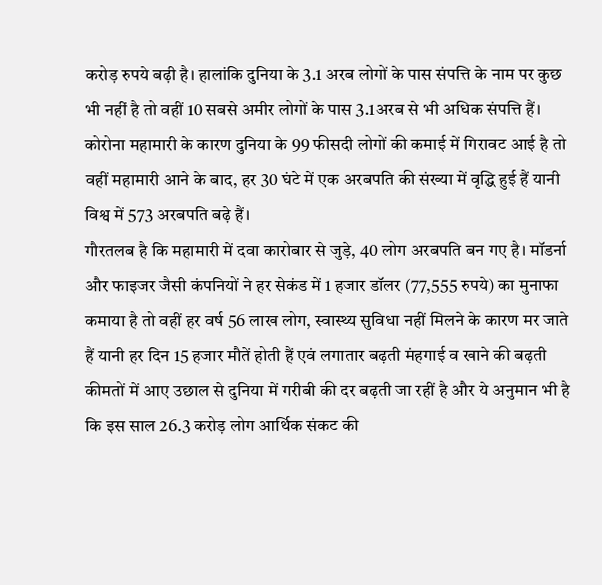करोड़ रुपये बढ़ी है। हालांकि दुनिया के 3.1 अरब लोगों के पास संपत्ति के नाम पर कुछ भी नहीं है तो वहीं 10 सबसे अमीर लोगों के पास 3.1अरब से भी अधिक संपत्ति हैं।
कोरोना महामारी के कारण दुनिया के 99 फीसदी लोगों की कमाई में गिरावट आई है तो वहीं महामारी आने के बाद, हर 30 घंटे में एक अरबपति की संख्या में वृद्धि हुई हैं यानी विश्व में 573 अरबपति बढ़े हैं।
गौरतलब है कि महामारी में दवा कारोबार से जुड़े, 40 लोग अरबपति बन गए है। मॉडर्ना और फाइजर जैसी कंपनियों ने हर सेकंड में 1 हजार डॉलर (77,555 रुपये) का मुनाफा कमाया है तो वहीं हर वर्ष 56 लाख लोग, स्वास्थ्य सुविधा नहीं मिलने के कारण मर जाते हैं यानी हर दिन 15 हजार मौतें होती हैं एवं लगातार बढ़ती मंहगाई व खाने की बढ़ती कीमतों में आए उछाल से दुनिया में गरीबी की दर बढ़ती जा रहीं है और ये अनुमान भी है कि इस साल 26.3 करोड़ लोग आर्थिक संकट की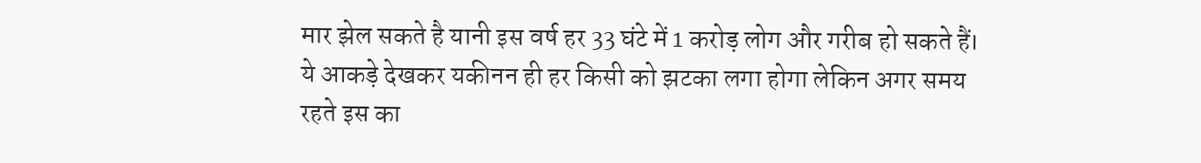मार झेल सकते है यानी इस वर्ष हर 33 घंटे में 1 करोड़ लोग और गरीब हो सकते हैं।
ये आकड़े देखकर यकीनन ही हर किसी को झटका लगा होगा लेकिन अगर समय रहते इस का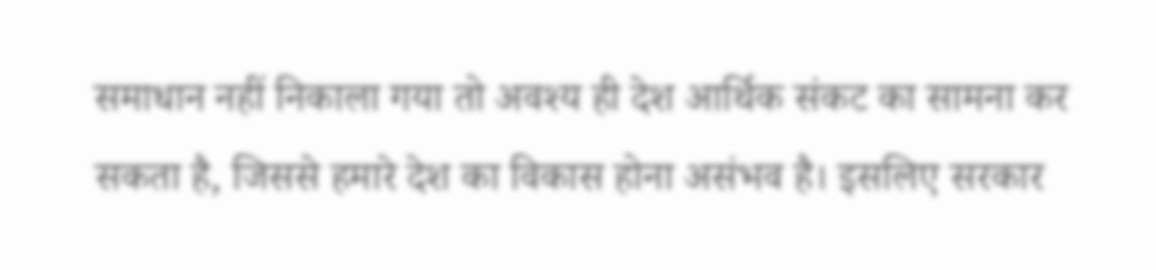समाधान नहीं निकाला गया तो अवश्य ही देश आर्थिक संकट का सामना कर सकता है, जिससे हमारे देश का विकास होना असंभव है। इसलिए सरकार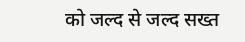को जल्द से जल्द सख्त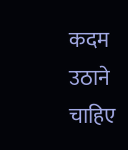कदम उठाने चाहिए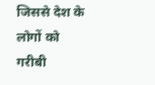जिससे देश के लोगों को गरीबी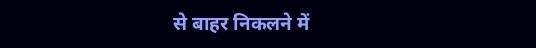से बाहर निकलने में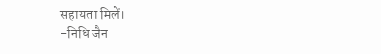सहायता मिलें।
-निधि जैन